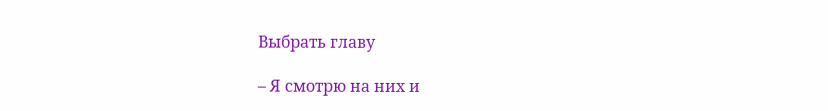Выбрать главу

– Я смотрю на них и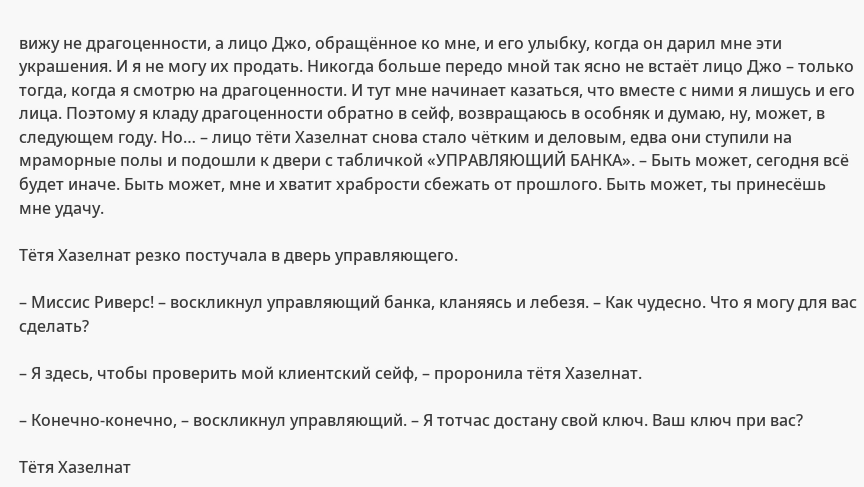вижу не драгоценности, а лицо Джо, обращённое ко мне, и его улыбку, когда он дарил мне эти украшения. И я не могу их продать. Никогда больше передо мной так ясно не встаёт лицо Джо – только тогда, когда я смотрю на драгоценности. И тут мне начинает казаться, что вместе с ними я лишусь и его лица. Поэтому я кладу драгоценности обратно в сейф, возвращаюсь в особняк и думаю, ну, может, в следующем году. Но… – лицо тёти Хазелнат снова стало чётким и деловым, едва они ступили на мраморные полы и подошли к двери с табличкой «УПРАВЛЯЮЩИЙ БАНКА». – Быть может, сегодня всё будет иначе. Быть может, мне и хватит храбрости сбежать от прошлого. Быть может, ты принесёшь мне удачу.

Тётя Хазелнат резко постучала в дверь управляющего.

– Миссис Риверс! – воскликнул управляющий банка, кланяясь и лебезя. – Как чудесно. Что я могу для вас сделать?

– Я здесь, чтобы проверить мой клиентский сейф, – проронила тётя Хазелнат.

– Конечно-конечно, – воскликнул управляющий. – Я тотчас достану свой ключ. Ваш ключ при вас?

Тётя Хазелнат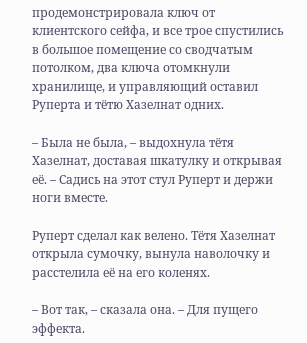продемонстрировала ключ от клиентского сейфа, и все трое спустились в большое помещение со сводчатым потолком, два ключа отомкнули хранилище, и управляющий оставил Руперта и тётю Хазелнат одних.

– Была не была, – выдохнула тётя Хазелнат, доставая шкатулку и открывая её. – Садись на этот стул Руперт и держи ноги вместе.

Руперт сделал как велено. Тётя Хазелнат открыла сумочку, вынула наволочку и расстелила её на его коленях.

– Вот так, – сказала она. – Для пущего эффекта.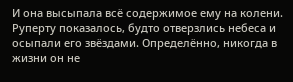И она высыпала всё содержимое ему на колени. Руперту показалось, будто отверзлись небеса и осыпали его звёздами. Определённо, никогда в жизни он не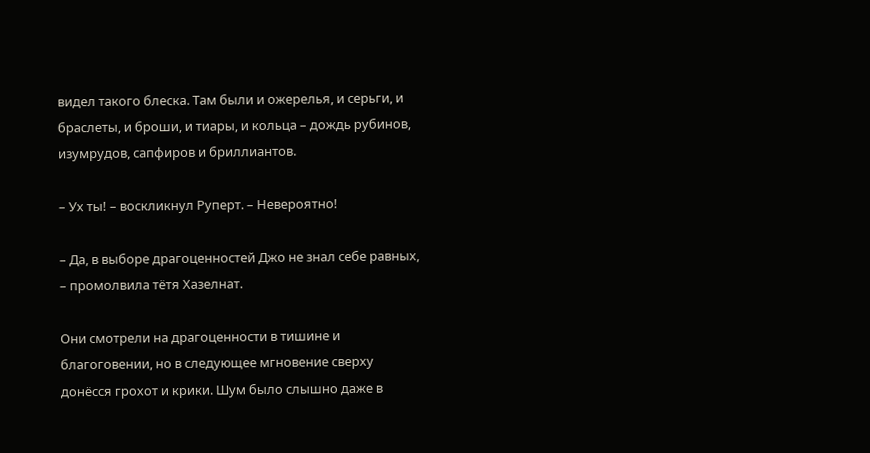видел такого блеска. Там были и ожерелья, и серьги, и браслеты, и броши, и тиары, и кольца – дождь рубинов, изумрудов, сапфиров и бриллиантов.

– Ух ты! – воскликнул Руперт. – Невероятно!

– Да, в выборе драгоценностей Джо не знал себе равных, – промолвила тётя Хазелнат.

Они смотрели на драгоценности в тишине и благоговении, но в следующее мгновение сверху донёсся грохот и крики. Шум было слышно даже в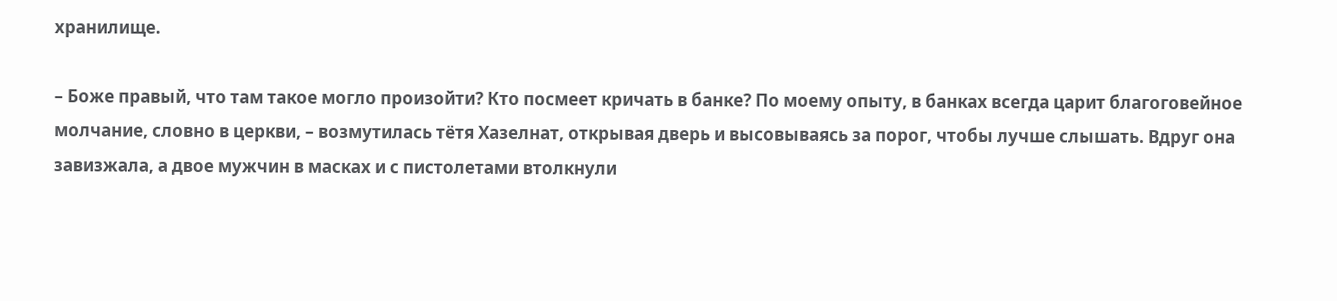хранилище.

– Боже правый, что там такое могло произойти? Кто посмеет кричать в банке? По моему опыту, в банках всегда царит благоговейное молчание, словно в церкви, – возмутилась тётя Хазелнат, открывая дверь и высовываясь за порог, чтобы лучше слышать. Вдруг она завизжала, а двое мужчин в масках и с пистолетами втолкнули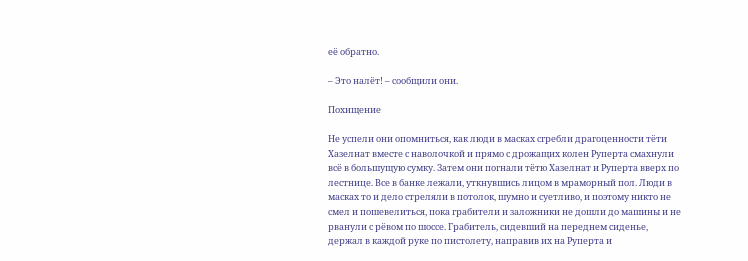её обратно.

– Это налёт! – сообщили они.

Похищение

Не успели они опомниться, как люди в масках сгребли драгоценности тёти Хазелнат вместе с наволочкой и прямо с дрожащих колен Руперта смахнули всё в большущую сумку. Затем они погнали тётю Хазелнат и Руперта вверх по лестнице. Все в банке лежали, уткнувшись лицом в мраморный пол. Люди в масках то и дело стреляли в потолок, шумно и суетливо, и поэтому никто не смел и пошевелиться, пока грабители и заложники не дошли до машины и не рванули с рёвом по шоссе. Грабитель, сидевший на переднем сиденье, держал в каждой руке по пистолету, направив их на Руперта и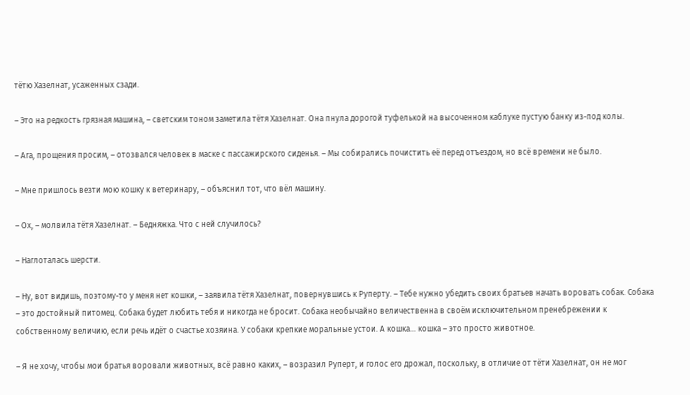тётю Хазелнат, усаженных сзади.

– Это на редкость грязная машина, – светским тоном заметила тётя Хазелнат. Она пнула дорогой туфелькой на высоченном каблуке пустую банку из-под колы.

– Ага, прощения просим, – отозвался человек в маске с пассажирского сиденья. – Мы собирались почистить её перед отъездом, но всё времени не было.

– Мне пришлось везти мою кошку к ветеринару, – объяснил тот, что вёл машину.

– Ох, – молвила тётя Хазелнат. – Бедняжка. Что с ней случилось?

– Наглоталась шерсти.

– Ну, вот видишь, поэтому-то у меня нет кошки, – заявила тётя Хазелнат, повернувшись к Руперту. – Тебе нужно убедить своих братьев начать воровать собак. Собака – это достойный питомец. Собака будет любить тебя и никогда не бросит. Собака необычайно величественна в своём исключительном пренебрежении к собственному величию, если речь идёт о счастье хозяина. У собаки крепкие моральные устои. А кошка… кошка – это просто животное.

– Я не хочу, чтобы мои братья воровали животных, всё равно каких, – возразил Руперт, и голос его дрожал, поскольку, в отличие от тёти Хазелнат, он не мог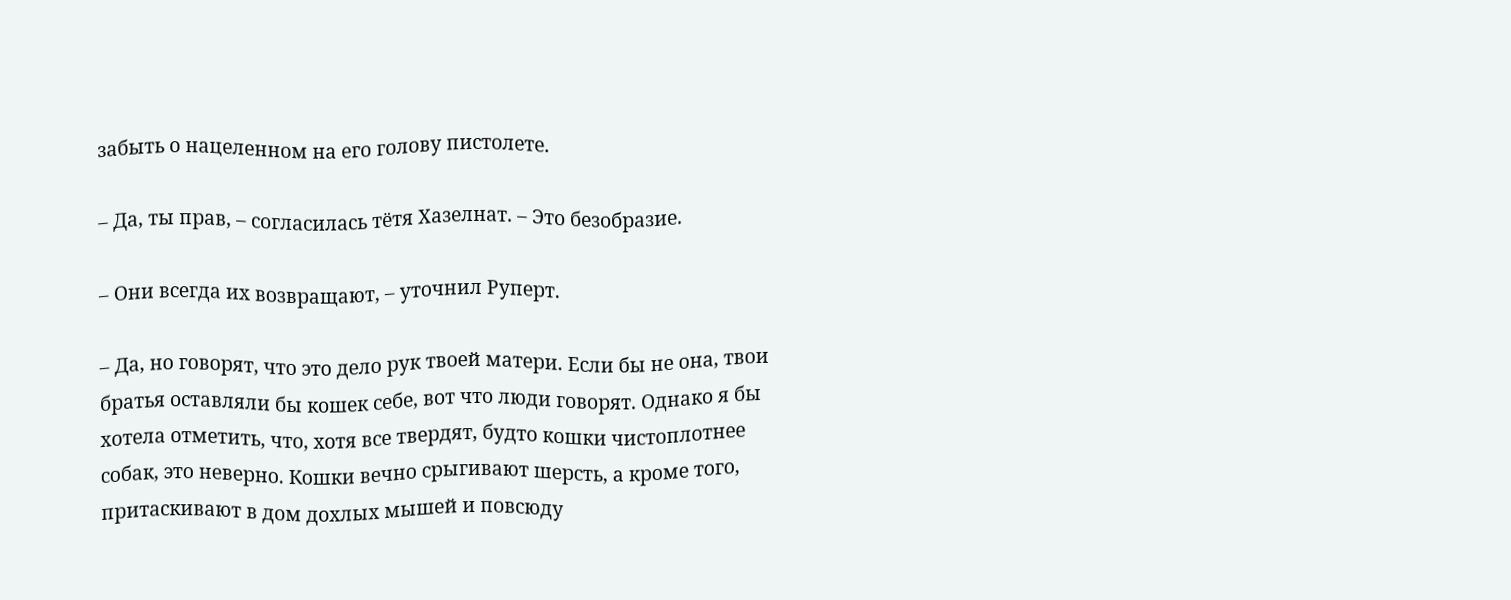забыть о нацеленном на его голову пистолете.

– Да, ты прав, – согласилась тётя Хазелнат. – Это безобразие.

– Они всегда их возвращают, – уточнил Руперт.

– Да, но говорят, что это дело рук твоей матери. Если бы не она, твои братья оставляли бы кошек себе, вот что люди говорят. Однако я бы хотела отметить, что, хотя все твердят, будто кошки чистоплотнее собак, это неверно. Кошки вечно срыгивают шерсть, а кроме того, притаскивают в дом дохлых мышей и повсюду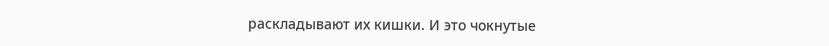раскладывают их кишки. И это чокнутые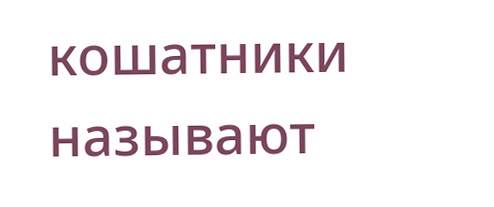кошатники называют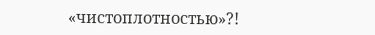«чистоплотностью»?!